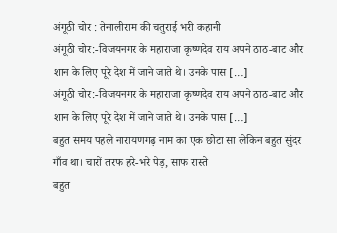अंगूठी चोर : तेनालीराम की चतुराई भरी कहानी
अंगूठी चोर:-विजयनगर के महाराजा कृष्णदेव राय अपने ठाठ-बाट और शान के लिए पूरे देश में जाने जाते थे। उनके पास […]
अंगूठी चोर:-विजयनगर के महाराजा कृष्णदेव राय अपने ठाठ-बाट और शान के लिए पूरे देश में जाने जाते थे। उनके पास […]
बहुत समय पहले नारायणगढ़ नाम का एक छोटा सा लेकिन बहुत सुंदर गाँव था। चारों तरफ हरे-भरे पेड़, साफ रास्ते
बहुत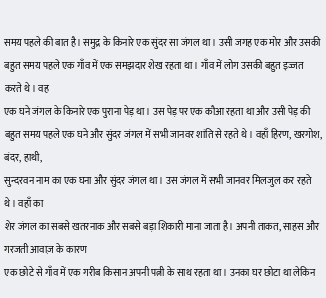समय पहले की बात है। समुद्र के किनारे एक सुंदर सा जंगल था। उसी जगह एक मोर और उसकी
बहुत समय पहले एक गाँव में एक समझदार शेख रहता था। गाँव में लोग उसकी बहुत इज्जत करते थे। वह
एक घने जंगल के किनारे एक पुराना पेड़ था। उस पेड़ पर एक कौआ रहता था और उसी पेड़ की
बहुत समय पहले एक घने और सुंदर जंगल में सभी जानवर शांति से रहते थे। वहाँ हिरण, खरगोश, बंदर, हाथी,
सुन्दरवन नाम का एक घना और सुंदर जंगल था। उस जंगल में सभी जानवर मिलजुल कर रहते थे। वहाँ का
शेर जंगल का सबसे खतरनाक और सबसे बड़ा शिकारी माना जाता है। अपनी ताकत, साहस और गरजती आवाज़ के कारण
एक छोटे से गाँव में एक गरीब किसान अपनी पत्नी के साथ रहता था। उनका घर छोटा था लेकिन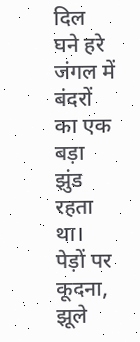दिल
घने हरे जंगल में बंदरों का एक बड़ा झुंड रहता था। पेड़ों पर कूदना, झूले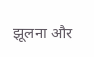झूलना और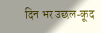दिन भर उछल‑कूद